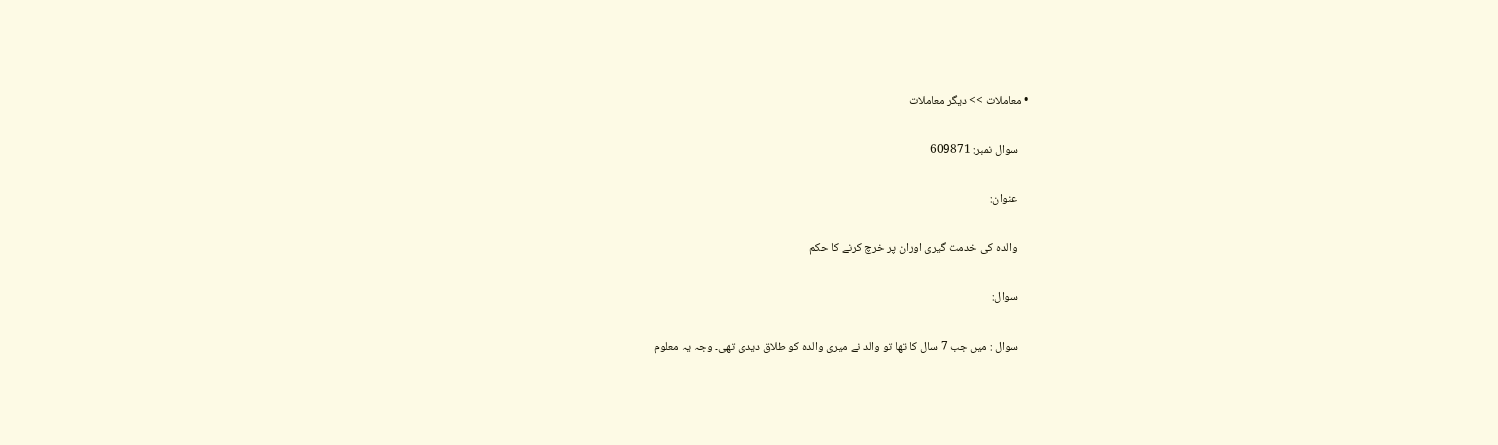• معاملات >> دیگر معاملات

    سوال نمبر: 609871

    عنوان:

    والدہ کی خدمت گیری اوران پر خرچ کرنے کا حکم

    سوال:

    سوال : میں جب 7 سال کا تھا تو والد نے میری والدہ کو طلاق دیدی تھی۔ وجہ یہ معلوم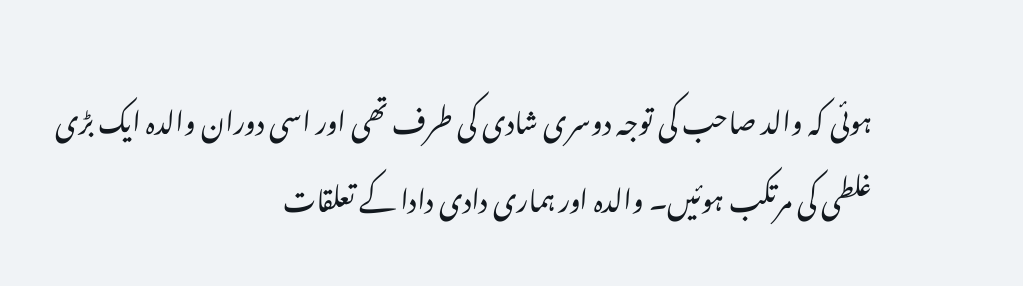ہوئی کہ والد صاحب کی توجہ دوسری شادی کی طرف تھی اور اسی دوران والدہ ایک بڑی غلطی کی مرتکب ہوئیں۔ والدہ اور ہماری دادی دادا کے تعلقات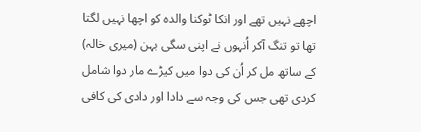اچھے نہیں تھے اور انکا ٹوکنا والدہ کو اچھا نہیں لگتا تھا تو تنگ آکر اُنہوں نے اپنی سگی بہن (میری خالہ) کے ساتھ مل کر اُن کی دوا میں کیڑے مار دوا شامل کردی تھی جس کی وجہ سے دادا اور دادی کی کافی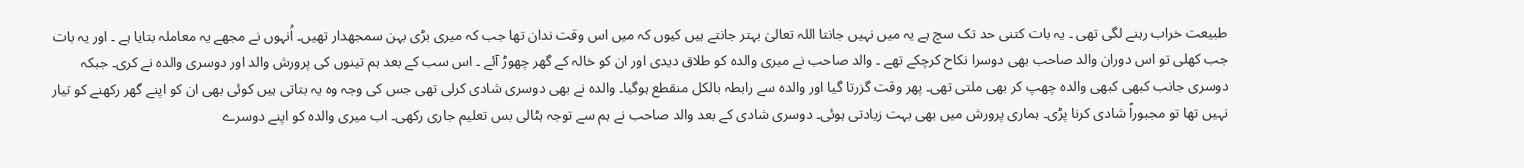طبیعت خراب رہنے لگی تھی ۔ یہ بات کتنی حد تک سچ ہے یہ میں نہیں جانتا اللہ تعالیٰ بہتر جانتے ہیں کیوں کہ میں اس وقت ندان تھا جب کہ میری بڑی بہن سمجھدار تھیں۔ اُنہوں نے مجھے یہ معاملہ بتایا ہے ۔ اور یہ بات جب کھلی تو اس دوران والد صاحب بھی دوسرا نکاح کرچکے تھے ۔ والد صاحب نے میری والدہ کو طلاق دیدی اور ان کو خالہ کے گھر چھوڑ آئے ۔ اس سب کے بعد ہم تینوں کی پرورش والد اور دوسری والدہ نے کری۔ جبکہ دوسری جانب کبھی کبھی والدہ چھپ کر بھی ملتی تھی۔ پھر وقت گزرتا گیا اور والدہ سے رابطہ بالکل منقطع ہوگیا۔ والدہ نے بھی دوسری شادی کرلی تھی جس کی وجہ وہ یہ بتاتی ہیں کوئی بھی ان کو اپنے گھر رکھنے کو تیار نہیں تھا تو مجبوراً شادی کرنا پڑی۔ ہماری پرورش میں بھی بہت زیادتی ہوئی۔ دوسری شادی کے بعد والد صاحب نے ہم سے توجہ ہٹالی بس تعلیم جاری رکھی۔ اب میری والدہ کو اپنے دوسرے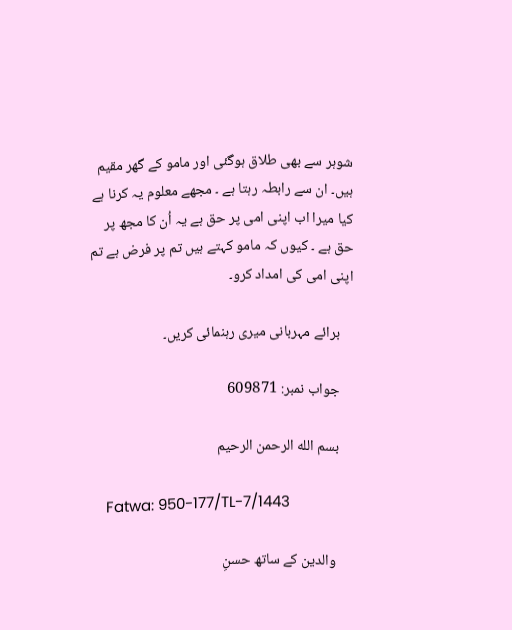شوہر سے بھی طلاق ہوگئی اور مامو کے گھر مقیم ہیں۔ ان سے رابطہ رہتا ہے ۔ مجھے معلوم یہ کرنا ہے کیا میرا اب اپنی امی پر حق ہے یہ اُن کا مجھ پر حق ہے ۔ کیوں کہ مامو کہتے ہیں تم پر فرض ہے تم اپنی امی کی امداد کرو۔

    برائے مہربانی میری رہنمائی کریں۔

    جواب نمبر: 609871

    بسم الله الرحمن الرحيم

    Fatwa: 950-177/TL-7/1443

     والدین كے ساتھ حسنِ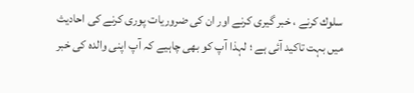سلوك كرنے ، خبر گیری كرنے اور ان كی ضروریات پوری كرنے كی احادیث میں بہت تاكید آئی ہے ؛ لہذا آپ كو بھی چاہیے كہ آپ اپنی والدہ كی خبر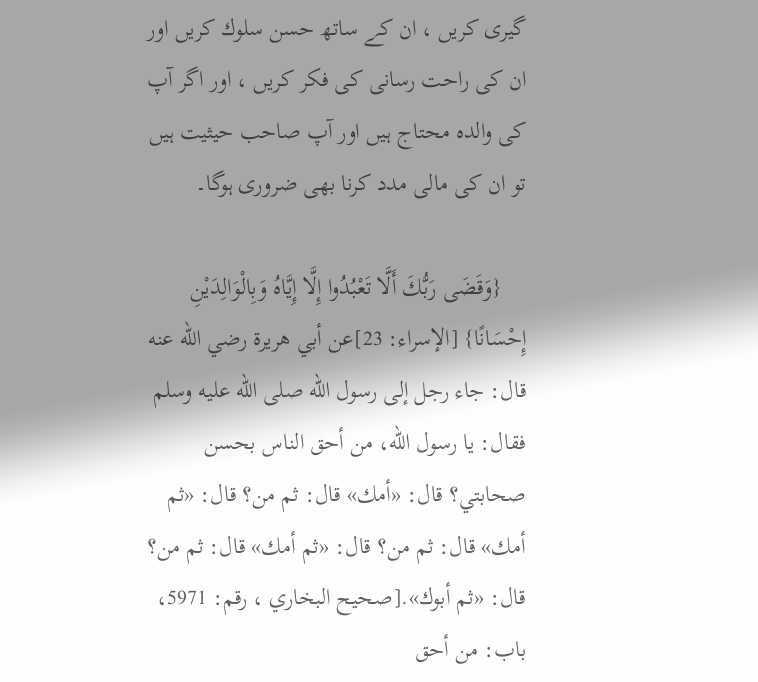گیری كریں ، ان كے ساتھ حسن سلوك كریں اور ان كی راحت رسانی كی فكر كریں ، اور اگر آپ كی والدہ محتاج ہیں اور آپ صاحب حیثیت ہیں تو ان كی مالی مدد كرنا بھی ضروری ہوگا۔

    {وَقَضَى رَبُّكَ أَلَّا تَعْبُدُوا إِلَّا إِيَّاهُ وَبِالْوَالِدَيْنِ إِحْسَانًا} [الإسراء: 23]عن أبي هريرة رضي الله عنه قال: جاء رجل إلى رسول الله صلى الله عليه وسلم فقال: يا رسول الله، من أحق الناس بحسن صحابتي؟ قال: «أمك» قال: ثم من؟ قال: «ثم أمك» قال: ثم من؟ قال: «ثم أمك» قال: ثم من؟ قال: «ثم أبوك».[صحيح البخاري ، رقم: 5971، باب: من أحق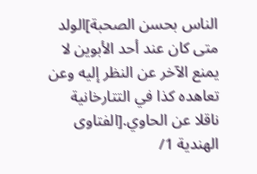الناس بحسن الصحبة]الولد متى كان عند أحد الأبوين لا يمنع الآخر عن النظر إليه وعن تعاهده كذا في التتارخانية ناقلا عن الحاوي.[الفتاوى الهندية 1/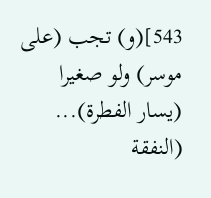543](و) تجب (على موسر) ولو صغيرا (يسار الفطرة)... (النفقة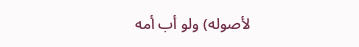لأصوله) ولو أب أمه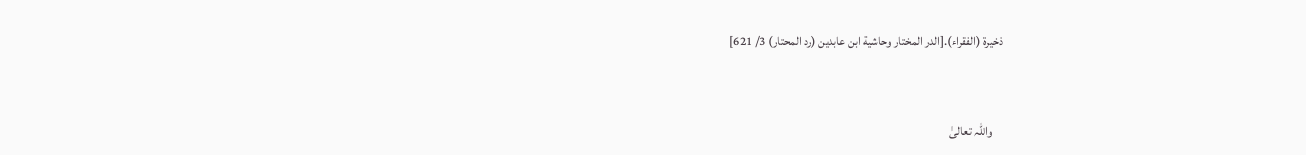ذخيرة (الفقراء).[الدر المختار وحاشية ابن عابدين (رد المحتار) 3/ 621]


    واللہ تعالیٰ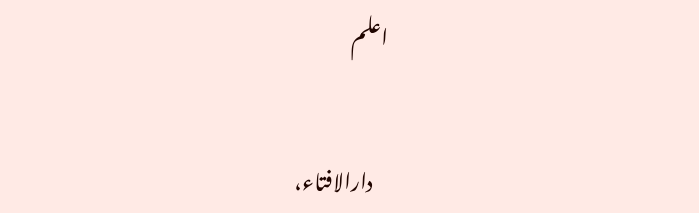اعلم


    دارالافتاء،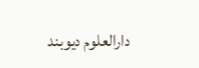دارالعلوم دیوبند